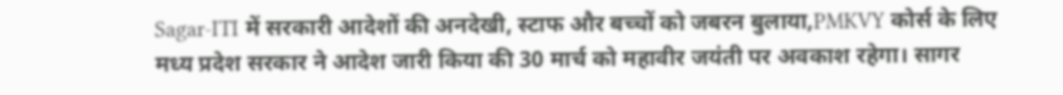Sagar-ITI में सरकारी आदेशों की अनदेखी, स्टाफ और बच्चों को जबरन बुलाया,PMKVY कोर्स के लिए
मध्य प्रदेश सरकार ने आदेश जारी किया की 30 मार्च को महावीर जयंती पर अवकाश रहेगा। सागर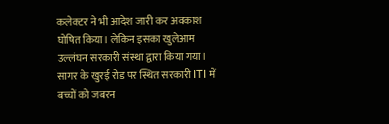कलेक्टर ने भी आदेश जारी कर अवकाश घोषित किया। लेकिन इसका खुलेआम उल्लंघन सरकारी संस्था द्वारा किया गया। सागर के खुरई रोड पर स्थित सरकारी ITI में बच्चों को जबरन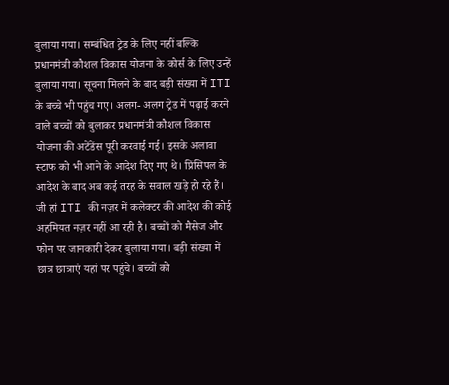बुलाया गया। सम्बंधित ट्रेड के लिए नहीं बल्कि प्रधानमंत्री कौशल विकास योजना के कोर्स के लिए उन्हें बुलाया गया। सूचना मिलने के बाद बड़ी संख्या में ITI के बच्चे भी पहुंच गए। अलग- अलग ट्रेड में पढ़ाई करने वाले बच्चों को बुलाकर प्रधानमंत्री कौशल विकास योजना की अटेंडेंस पूरी करवाई गई। इसके अलावा स्टाफ को भी आने के आदेश दिए गए थे। प्रिंसिपल के आदेश के बाद अब कई तरह के सवाल खड़े हो रहे हैं।
जी हां ITI की नज़र में कलेक्टर की आदेश की कोई अहमियत नज़र नहीं आ रही है। बच्चों को मैसेज और फोन पर जानकारी देकर बुलाया गया। बड़ी संख्या में छात्र छात्राएं यहां पर पहुंचे। बच्चों को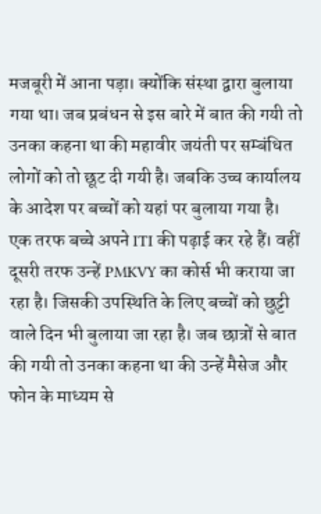मजबूरी में आना पड़ा। क्योंकि संस्था द्वारा बुलाया गया था। जब प्रबंधन से इस बारे में बात की गयी तो उनका कहना था की महावीर जयंती पर सम्बंधित लोगों को तो छूट दी गयी है। जबकि उच्च कार्यालय के आदेश पर बच्चों को यहां पर बुलाया गया है।
एक तरफ बच्चे अपने ITI की पढ़ाई कर रहे हैं। वहीं दूसरी तरफ उन्हें PMKVY का कोर्स भी कराया जा रहा है। जिसकी उपस्थिति के लिए बच्चों को छुट्टी वाले दिन भी बुलाया जा रहा है। जब छात्रों से बात की गयी तो उनका कहना था की उन्हें मैसेज और फोन के माध्यम से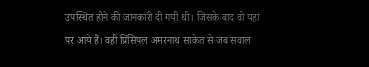उपस्थित होने की जानकारी दी गयी थी। जिसके बाद वो यहां पर आये हैं। वहीं प्रिंसिपल अमरनाथ साकेत से जब सवाल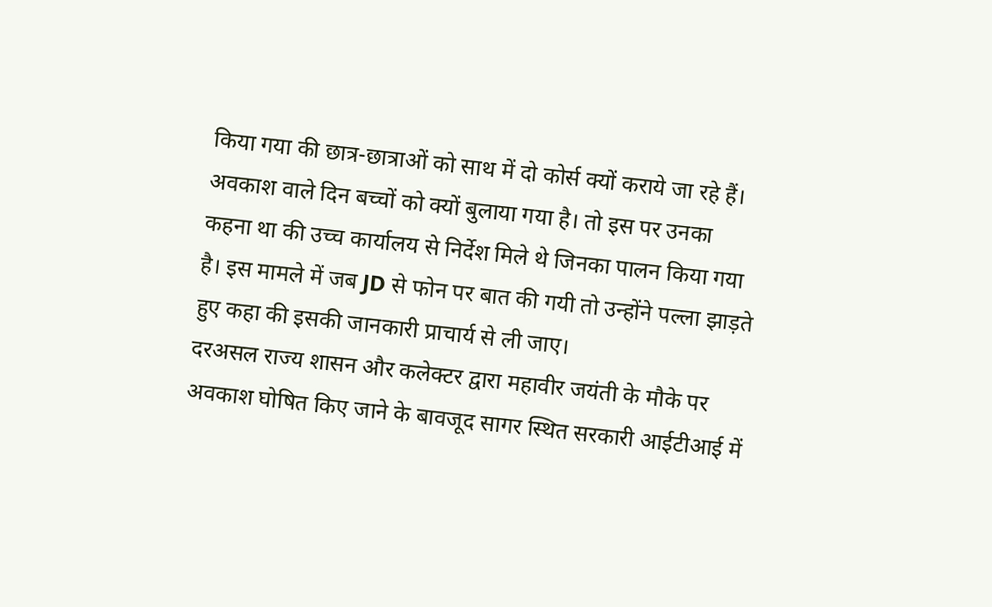किया गया की छात्र-छात्राओं को साथ में दो कोर्स क्यों कराये जा रहे हैं। अवकाश वाले दिन बच्चों को क्यों बुलाया गया है। तो इस पर उनका कहना था की उच्च कार्यालय से निर्देश मिले थे जिनका पालन किया गया है। इस मामले में जब JD से फोन पर बात की गयी तो उन्होंने पल्ला झाड़ते हुए कहा की इसकी जानकारी प्राचार्य से ली जाए।
दरअसल राज्य शासन और कलेक्टर द्वारा महावीर जयंती के मौके पर अवकाश घोषित किए जाने के बावजूद सागर स्थित सरकारी आईटीआई में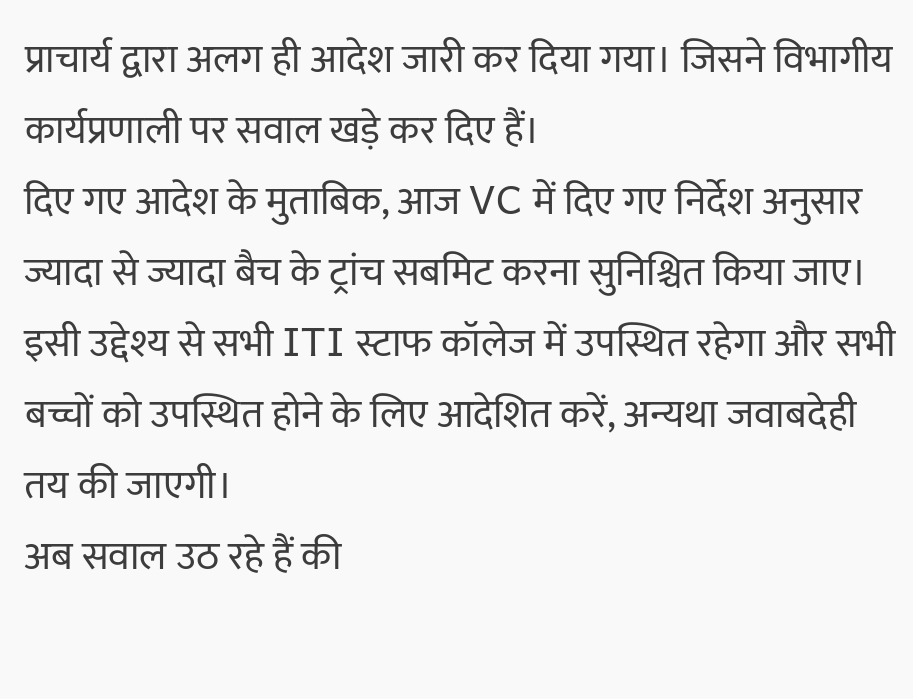प्राचार्य द्वारा अलग ही आदेश जारी कर दिया गया। जिसने विभागीय कार्यप्रणाली पर सवाल खड़े कर दिए हैं।
दिए गए आदेश के मुताबिक, आज VC में दिए गए निर्देश अनुसार ज्यादा से ज्यादा बैच के ट्रांच सबमिट करना सुनिश्चित किया जाए। इसी उद्देश्य से सभी ITI स्टाफ कॉलेज में उपस्थित रहेगा और सभी बच्चों को उपस्थित होने के लिए आदेशित करें, अन्यथा जवाबदेही तय की जाएगी।
अब सवाल उठ रहे हैं की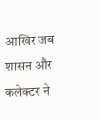आखिर जब शासन और कलेक्टर ने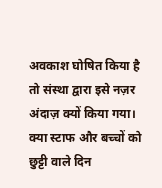अवकाश घोषित किया है तो संस्था द्वारा इसे नज़र अंदाज़ क्यों किया गया। क्या स्टाफ और बच्चों को छुट्टी वाले दिन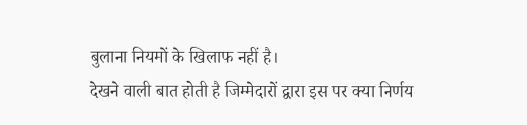बुलाना नियमों के खिलाफ नहीं है।
देखने वाली बात होती है जिम्मेदारों द्वारा इस पर क्या निर्णय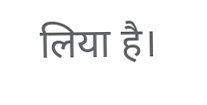लिया है।